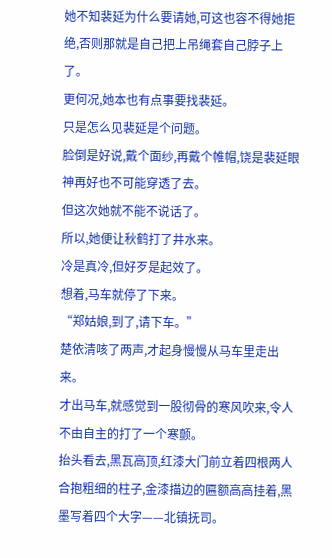她不知裴延为什么要请她,可这也容不得她拒绝,否则那就是自己把上吊绳套自己脖子上了。
更何况,她本也有点事要找裴延。
只是怎么见裴延是个问题。
脸倒是好说,戴个面纱,再戴个帷帽,饶是裴延眼神再好也不可能穿透了去。
但这次她就不能不说话了。
所以,她便让秋鹤打了井水来。
冷是真冷,但好歹是起效了。
想着,马车就停了下来。
“郑姑娘,到了,请下车。”
楚依清咳了两声,才起身慢慢从马车里走出来。
才出马车,就感觉到一股彻骨的寒风吹来,令人不由自主的打了一个寒颤。
抬头看去,黑瓦高顶,红漆大门前立着四根两人合抱粗细的柱子,金漆描边的匾额高高挂着,黑墨写着四个大字——北镇抚司。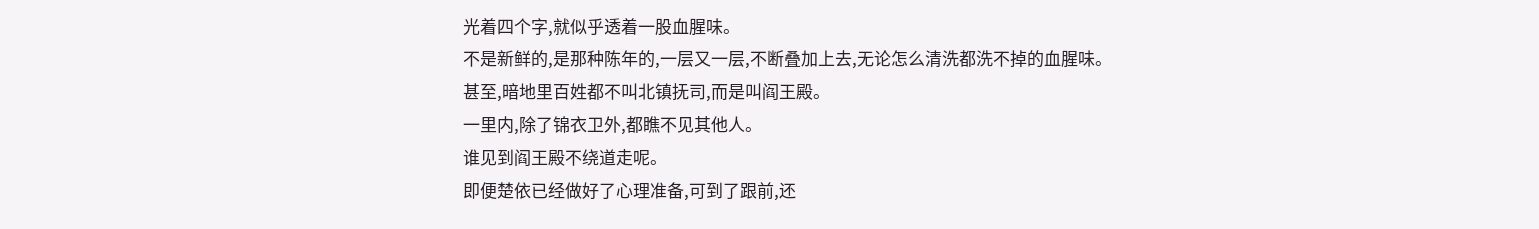光着四个字,就似乎透着一股血腥味。
不是新鲜的,是那种陈年的,一层又一层,不断叠加上去,无论怎么清洗都洗不掉的血腥味。
甚至,暗地里百姓都不叫北镇抚司,而是叫阎王殿。
一里内,除了锦衣卫外,都瞧不见其他人。
谁见到阎王殿不绕道走呢。
即便楚依已经做好了心理准备,可到了跟前,还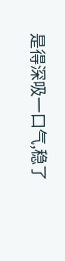是得深吸一口气,稳了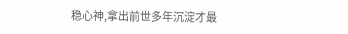稳心神,拿出前世多年沉淀才最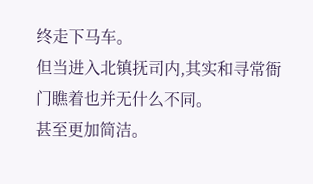终走下马车。
但当进入北镇抚司内,其实和寻常衙门瞧着也并无什么不同。
甚至更加简洁。